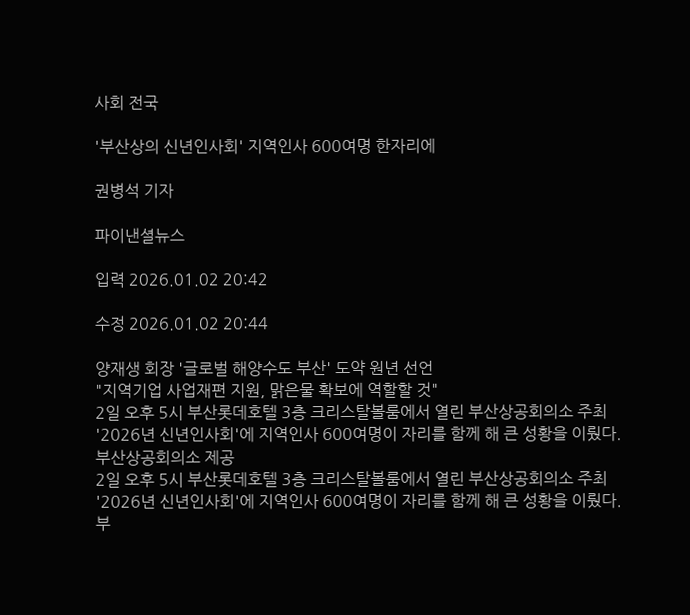사회 전국

'부산상의 신년인사회' 지역인사 600여명 한자리에

권병석 기자

파이낸셜뉴스

입력 2026.01.02 20:42

수정 2026.01.02 20:44

양재생 회장 '글로벌 해양수도 부산' 도약 원년 선언
"지역기업 사업재편 지원, 맑은물 확보에 역할할 것"
2일 오후 5시 부산롯데호텔 3층 크리스탈볼룸에서 열린 부산상공회의소 주최 '2026년 신년인사회'에 지역인사 600여명이 자리를 함께 해 큰 성황을 이뤘다. 부산상공회의소 제공
2일 오후 5시 부산롯데호텔 3층 크리스탈볼룸에서 열린 부산상공회의소 주최 '2026년 신년인사회'에 지역인사 600여명이 자리를 함께 해 큰 성황을 이뤘다. 부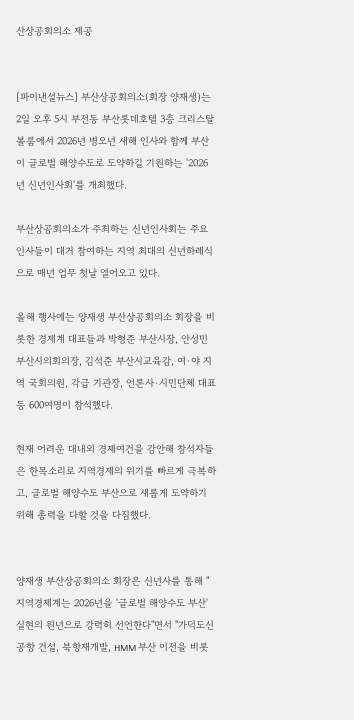산상공회의소 제공


[파이낸셜뉴스] 부산상공회의소(회장 양재생)는 2일 오후 5시 부전동 부산롯데호텔 3층 크리스탈볼룸에서 2026년 병오년 새해 인사와 함께 부산이 글로벌 해양수도로 도약하길 기원하는 '2026년 신년인사회'를 개최했다.

부산상공회의소가 주최하는 신년인사회는 주요 인사들이 대거 참여하는 지역 최대의 신년하례식으로 매년 업무 첫날 열어오고 있다.

올해 행사에는 양재생 부산상공회의소 회장을 비롯한 경제계 대표들과 박형준 부산시장, 안성민 부산시의회의장, 김석준 부산시교육감, 여·야 지역 국회의원, 각급 기관장, 언론사·시민단체 대표 등 600여명이 참석했다.

현재 어려운 대내외 경제여건을 감안해 참석자들은 한목소리로 지역경제의 위기를 빠르게 극복하고, 글로벌 해양수도 부산으로 새롭게 도약하기 위해 총력을 다할 것을 다짐했다.


양재생 부산상공회의소 회장은 신년사를 통해 "지역경제계는 2026년을 '글로벌 해양수도 부산' 실현의 원년으로 강력히 선언한다"면서 "가덕도신공항 건설, 북항재개발, HMM 부산 이전을 비롯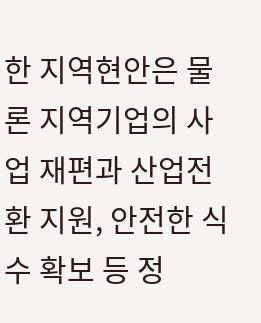한 지역현안은 물론 지역기업의 사업 재편과 산업전환 지원, 안전한 식수 확보 등 정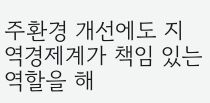주환경 개선에도 지역경제계가 책임 있는 역할을 해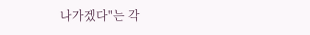나가겠다"는 각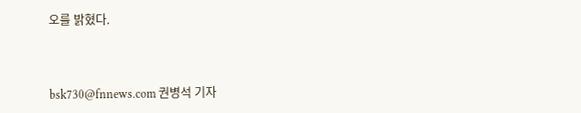오를 밝혔다.



bsk730@fnnews.com 권병석 기자